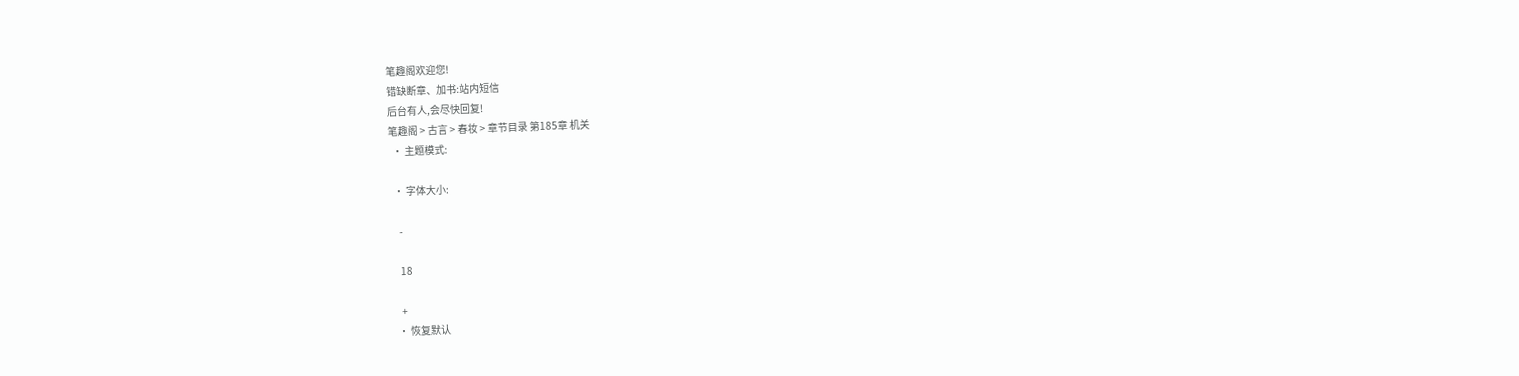笔趣阁欢迎您!
错缺断章、加书:站内短信
后台有人,会尽快回复!
笔趣阁 > 古言 > 春妆 > 章节目录 第185章 机关
  • 主题模式:

  • 字体大小:

    -

    18

    +
  • 恢复默认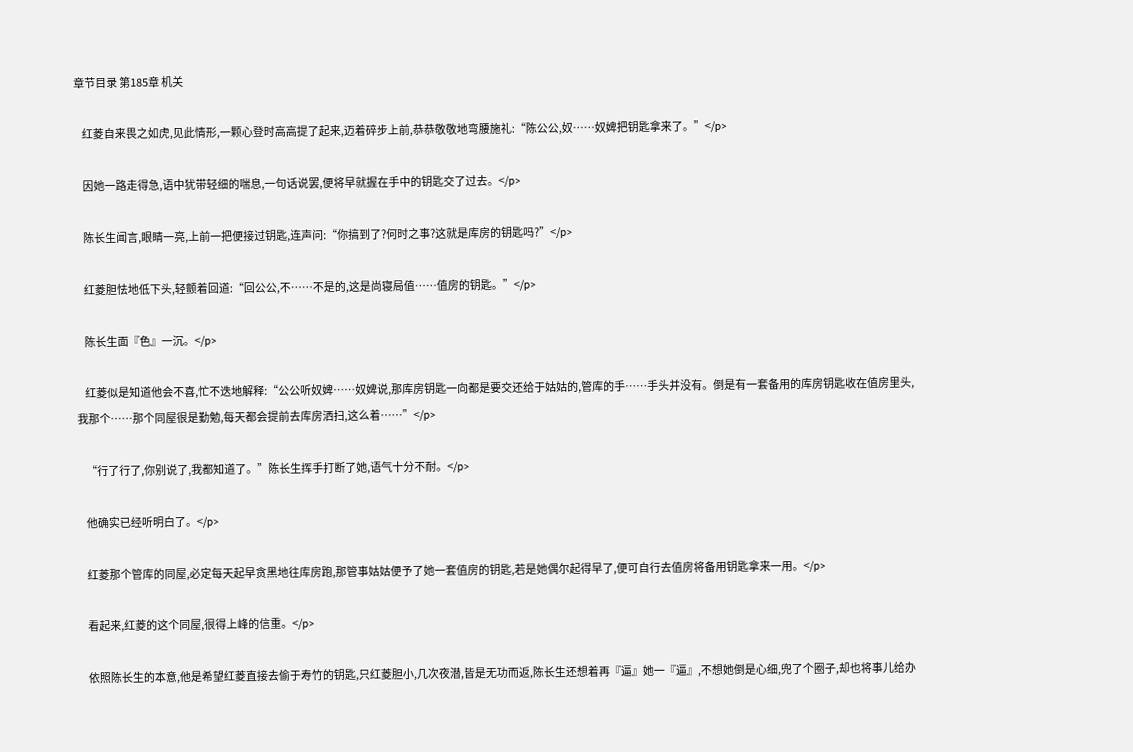章节目录 第185章 机关

    红菱自来畏之如虎,见此情形,一颗心登时高高提了起来,迈着碎步上前,恭恭敬敬地弯腰施礼:“陈公公,奴……奴婢把钥匙拿来了。”</p>

    因她一路走得急,语中犹带轻细的喘息,一句话说罢,便将早就握在手中的钥匙交了过去。</p>

    陈长生闻言,眼睛一亮,上前一把便接过钥匙,连声问:“你搞到了?何时之事?这就是库房的钥匙吗?”</p>

    红菱胆怯地低下头,轻颤着回道:“回公公,不……不是的,这是尚寝局值……值房的钥匙。”</p>

    陈长生面『色』一沉。</p>

    红菱似是知道他会不喜,忙不迭地解释:“公公听奴婢……奴婢说,那库房钥匙一向都是要交还给于姑姑的,管库的手……手头并没有。倒是有一套备用的库房钥匙收在值房里头,我那个……那个同屋很是勤勉,每天都会提前去库房洒扫,这么着……”</p>

    “行了行了,你别说了,我都知道了。”陈长生挥手打断了她,语气十分不耐。</p>

    他确实已经听明白了。</p>

    红菱那个管库的同屋,必定每天起早贪黑地往库房跑,那管事姑姑便予了她一套值房的钥匙,若是她偶尔起得早了,便可自行去值房将备用钥匙拿来一用。</p>

    看起来,红菱的这个同屋,很得上峰的信重。</p>

    依照陈长生的本意,他是希望红菱直接去偷于寿竹的钥匙,只红菱胆小,几次夜潜,皆是无功而返,陈长生还想着再『逼』她一『逼』,不想她倒是心细,兜了个圈子,却也将事儿给办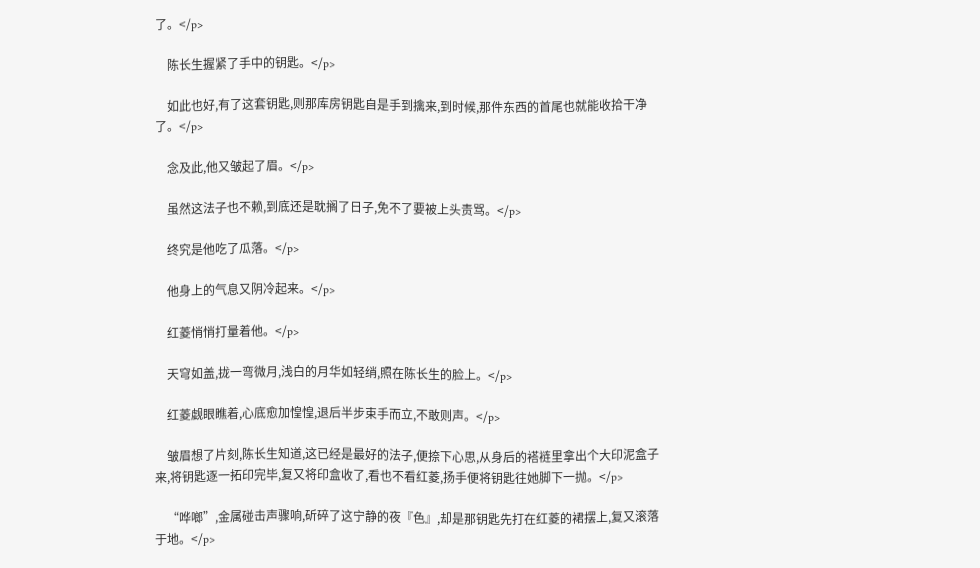了。</p>

    陈长生握紧了手中的钥匙。</p>

    如此也好,有了这套钥匙,则那库房钥匙自是手到擒来,到时候,那件东西的首尾也就能收拾干净了。</p>

    念及此,他又皱起了眉。</p>

    虽然这法子也不赖,到底还是耽搁了日子,免不了要被上头责骂。</p>

    终究是他吃了瓜落。</p>

    他身上的气息又阴冷起来。</p>

    红菱悄悄打量着他。</p>

    天穹如盖,拢一弯微月,浅白的月华如轻绡,照在陈长生的脸上。</p>

    红菱觑眼瞧着,心底愈加惶惶,退后半步束手而立,不敢则声。</p>

    皱眉想了片刻,陈长生知道,这已经是最好的法子,便捺下心思,从身后的褡裢里拿出个大印泥盒子来,将钥匙逐一拓印完毕,复又将印盒收了,看也不看红菱,扬手便将钥匙往她脚下一抛。</p>

    “哗啷”,金属碰击声骤响,斫碎了这宁静的夜『色』,却是那钥匙先打在红菱的裙摆上,复又滚落于地。</p>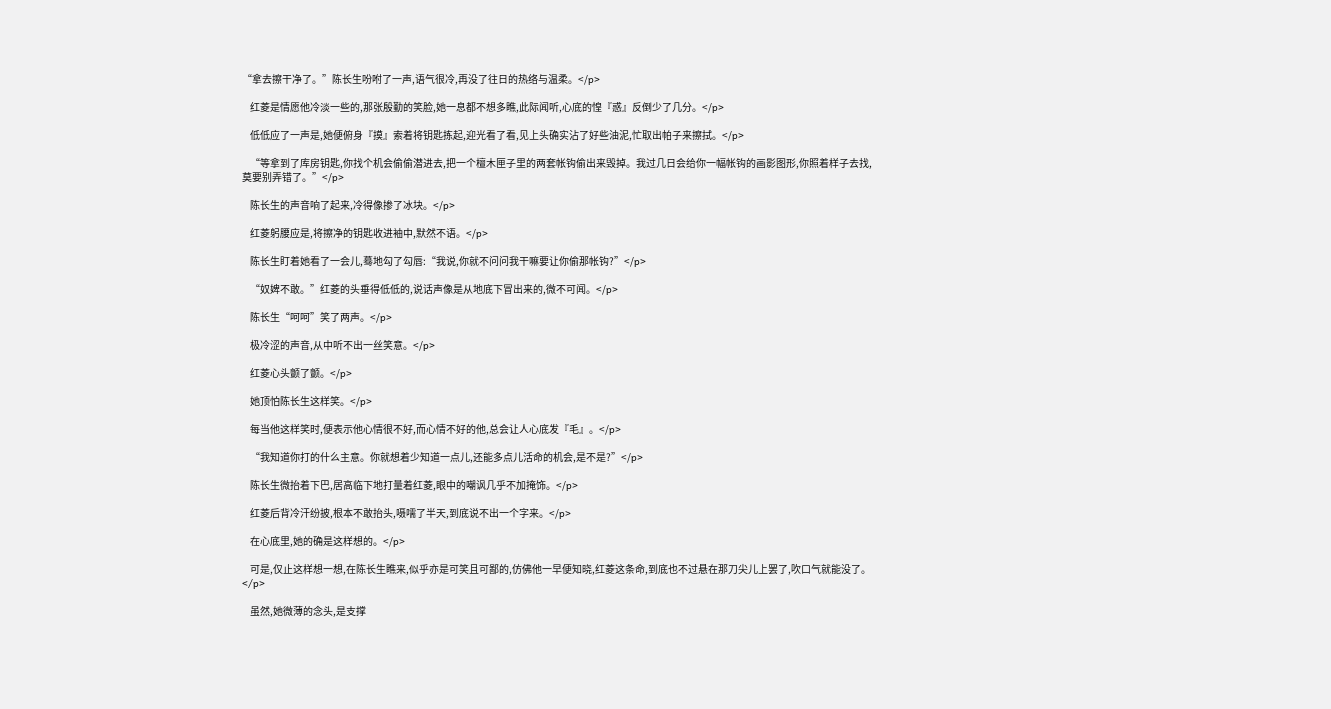“拿去擦干净了。”陈长生吩咐了一声,语气很冷,再没了往日的热络与温柔。</p>

    红菱是情愿他冷淡一些的,那张殷勤的笑脸,她一息都不想多瞧,此际闻听,心底的惶『惑』反倒少了几分。</p>

    低低应了一声是,她便俯身『摸』索着将钥匙拣起,迎光看了看,见上头确实沾了好些油泥,忙取出帕子来擦拭。</p>

    “等拿到了库房钥匙,你找个机会偷偷潜进去,把一个檀木匣子里的两套帐钩偷出来毁掉。我过几日会给你一幅帐钩的画影图形,你照着样子去找,莫要别弄错了。”</p>

    陈长生的声音响了起来,冷得像掺了冰块。</p>

    红菱躬腰应是,将擦净的钥匙收进袖中,默然不语。</p>

    陈长生盯着她看了一会儿,蓦地勾了勾唇:“我说,你就不问问我干嘛要让你偷那帐钩?”</p>

    “奴婢不敢。”红菱的头垂得低低的,说话声像是从地底下冒出来的,微不可闻。</p>

    陈长生“呵呵”笑了两声。</p>

    极冷涩的声音,从中听不出一丝笑意。</p>

    红菱心头颤了颤。</p>

    她顶怕陈长生这样笑。</p>

    每当他这样笑时,便表示他心情很不好,而心情不好的他,总会让人心底发『毛』。</p>

    “我知道你打的什么主意。你就想着少知道一点儿,还能多点儿活命的机会,是不是?”</p>

    陈长生微抬着下巴,居高临下地打量着红菱,眼中的嘲讽几乎不加掩饰。</p>

    红菱后背冷汗纷披,根本不敢抬头,嗫嚅了半天,到底说不出一个字来。</p>

    在心底里,她的确是这样想的。</p>

    可是,仅止这样想一想,在陈长生瞧来,似乎亦是可笑且可鄙的,仿佛他一早便知晓,红菱这条命,到底也不过悬在那刀尖儿上罢了,吹口气就能没了。</p>

    虽然,她微薄的念头,是支撑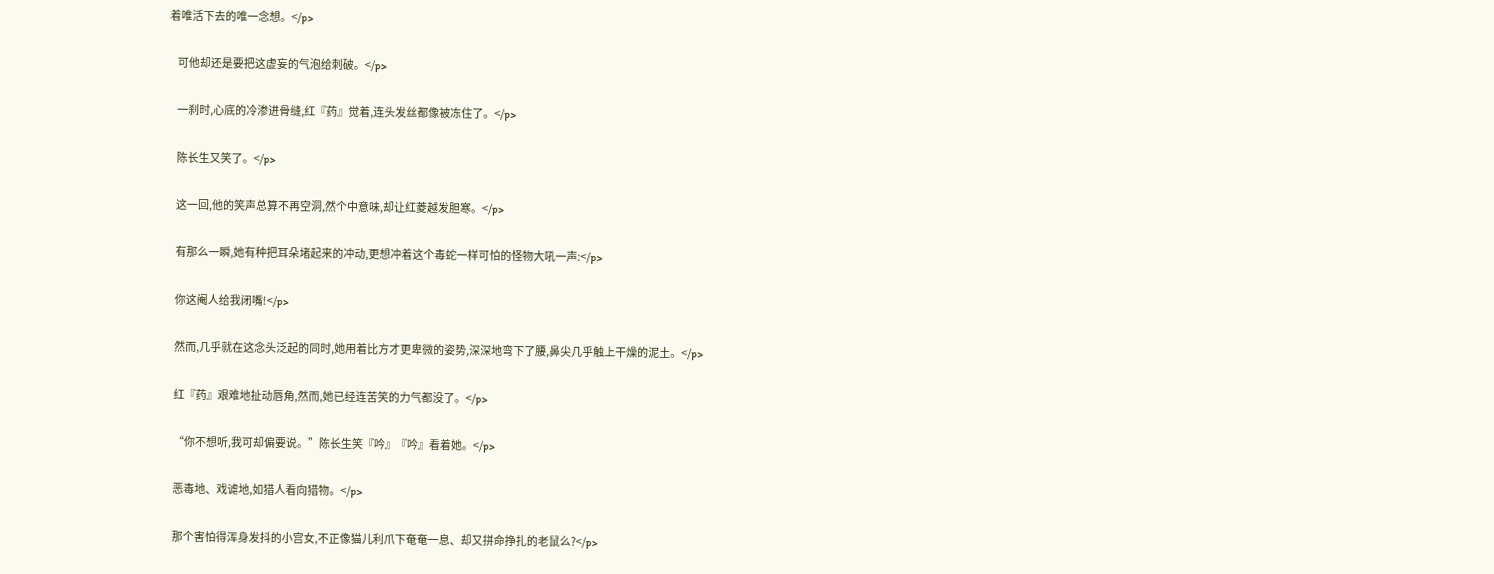着唯活下去的唯一念想。</p>

    可他却还是要把这虚妄的气泡给刺破。</p>

    一刹时,心底的冷渗进骨缝,红『药』觉着,连头发丝都像被冻住了。</p>

    陈长生又笑了。</p>

    这一回,他的笑声总算不再空洞,然个中意味,却让红菱越发胆寒。</p>

    有那么一瞬,她有种把耳朵堵起来的冲动,更想冲着这个毒蛇一样可怕的怪物大吼一声:</p>

    你这阉人给我闭嘴!</p>

    然而,几乎就在这念头泛起的同时,她用着比方才更卑微的姿势,深深地弯下了腰,鼻尖几乎触上干燥的泥土。</p>

    红『药』艰难地扯动唇角,然而,她已经连苦笑的力气都没了。</p>

    “你不想听,我可却偏要说。”陈长生笑『吟』『吟』看着她。</p>

    恶毒地、戏谑地,如猎人看向猎物。</p>

    那个害怕得浑身发抖的小宫女,不正像猫儿利爪下奄奄一息、却又拼命挣扎的老鼠么?</p>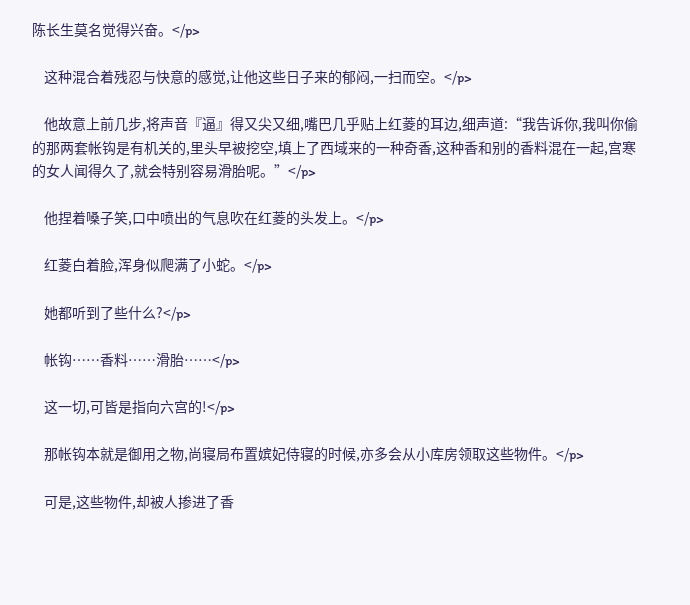陈长生莫名觉得兴奋。</p>

    这种混合着残忍与快意的感觉,让他这些日子来的郁闷,一扫而空。</p>

    他故意上前几步,将声音『逼』得又尖又细,嘴巴几乎贴上红菱的耳边,细声道:“我告诉你,我叫你偷的那两套帐钩是有机关的,里头早被挖空,填上了西域来的一种奇香,这种香和别的香料混在一起,宫寒的女人闻得久了,就会特别容易滑胎呢。”</p>

    他捏着嗓子笑,口中喷出的气息吹在红菱的头发上。</p>

    红菱白着脸,浑身似爬满了小蛇。</p>

    她都听到了些什么?</p>

    帐钩……香料……滑胎……</p>

    这一切,可皆是指向六宫的!</p>

    那帐钩本就是御用之物,尚寝局布置嫔妃侍寝的时候,亦多会从小库房领取这些物件。</p>

    可是,这些物件,却被人掺进了香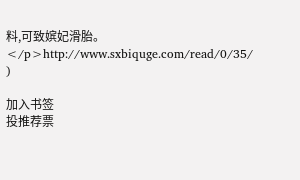料,可致嫔妃滑胎。</p>http://www.sxbiquge.com/read/0/35/ )

加入书签
投推荐票